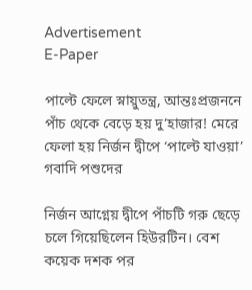Advertisement
E-Paper

পাল্টে ফেলে স্নায়ুতন্ত্র, আন্তঃপ্রজননে পাঁচ থেকে বেড়ে হয় দু’হাজার! মেরে ফেলা হয় নির্জন দ্বীপে ‘পাল্টে যাওয়া’ গবাদি পশুদের

নির্জন আগ্নেয় দ্বীপে পাঁচটি গরু ছেড়ে চলে গিয়েছিলেন হিউরটিন। বেশ কয়েক দশক পর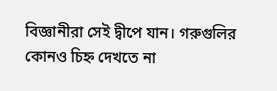বিজ্ঞানীরা সেই দ্বীপে যান। গরুগুলির কোনও চিহ্ন দেখতে না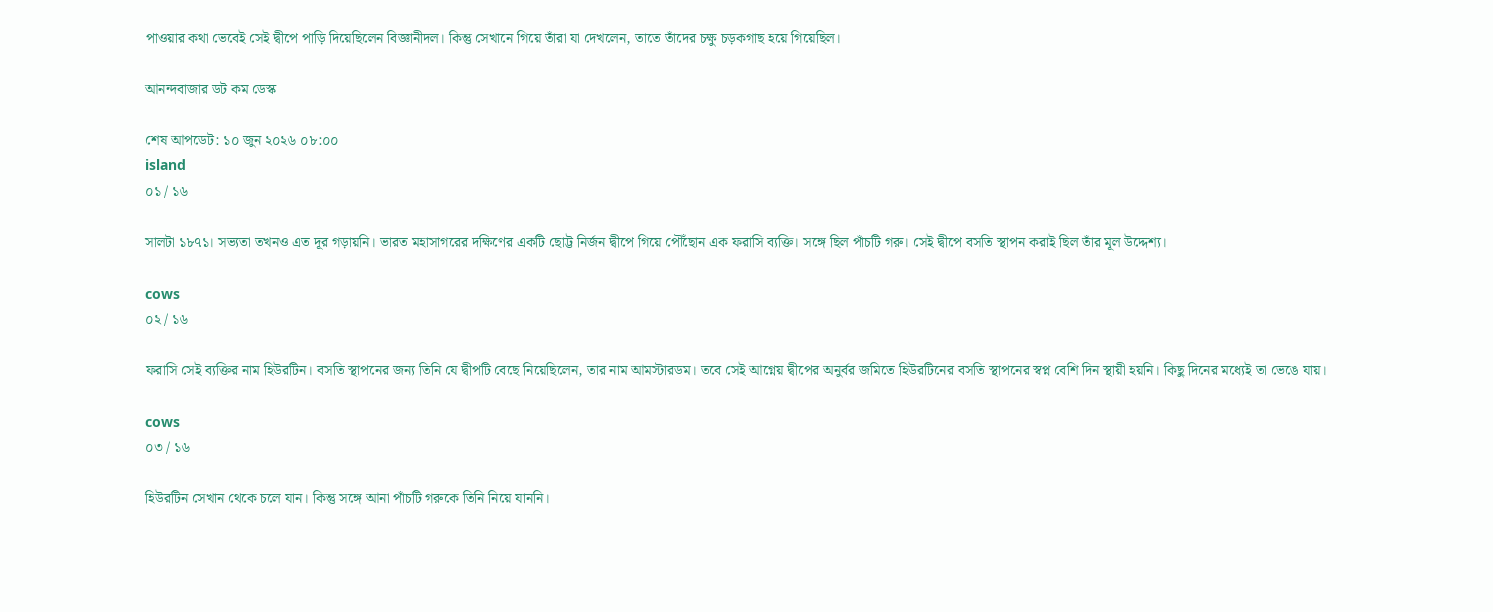পাওয়ার কথা ভেবেই সেই দ্বীপে পাড়ি দিয়েছিলেন বিজ্ঞানীদল। কিন্তু সেখানে গিয়ে তাঁরা যা দেখলেন, তাতে তাঁদের চক্ষু চড়কগাছ হয়ে গিয়েছিল।

আনন্দবাজার ডট কম ডেস্ক

শেষ আপডেট: ১০ জুন ২০২৬ ০৮:০০
island
০১ / ১৬

সালটা ১৮৭১। সভ্যতা তখনও এত দূর গড়ায়নি। ভারত মহাসাগরের দক্ষিণের একটি ছোট্ট নির্জন দ্বীপে গিয়ে পৌঁছোন এক ফরাসি ব্যক্তি। সঙ্গে ছিল পাঁচটি গরু। সেই দ্বীপে বসতি স্থাপন করাই ছিল তাঁর মূল উদ্দেশ্য।

cows
০২ / ১৬

ফরাসি সেই ব্যক্তির নাম হিউরটিন। বসতি স্থাপনের জন্য তিনি যে দ্বীপটি বেছে নিয়েছিলেন, তার নাম আমস্টারডম। তবে সেই আগ্নেয় দ্বীপের অনুর্বর জমিতে হিউরটিনের বসতি স্থাপনের স্বপ্ন বেশি দিন স্থায়ী হয়নি। কিছু দিনের মধ্যেই তা ভেঙে যায়।

cows
০৩ / ১৬

হিউরটিন সেখান থেকে চলে যান। কিন্তু সঙ্গে আনা পাঁচটি গরুকে তিনি নিয়ে যাননি।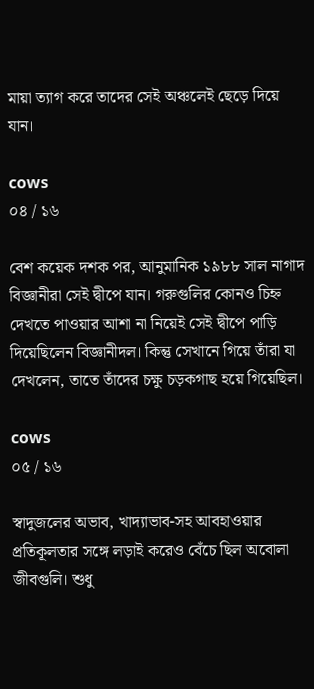মায়া ত্যাগ করে তাদের সেই অঞ্চলেই ছেড়ে দিয়ে যান।

cows
০৪ / ১৬

বেশ কয়েক দশক পর, আনুমানিক ১৯৮৮ সাল নাগাদ বিজ্ঞানীরা সেই দ্বীপে যান। গরুগুলির কোনও চিহ্ন দেখতে পাওয়ার আশা না নিয়েই সেই দ্বীপে পাড়ি দিয়েছিলেন বিজ্ঞানীদল। কিন্তু সেখানে গিয়ে তাঁরা যা দেখলেন, তাতে তাঁদের চক্ষু চড়কগাছ হয়ে গিয়েছিল।

cows
০৫ / ১৬

স্বাদুজলের অভাব, খাদ্যাভাব-সহ আবহাওয়ার প্রতিকূলতার সঙ্গে লড়াই করেও বেঁচে ছিল অবোলা জীবগুলি। শুধু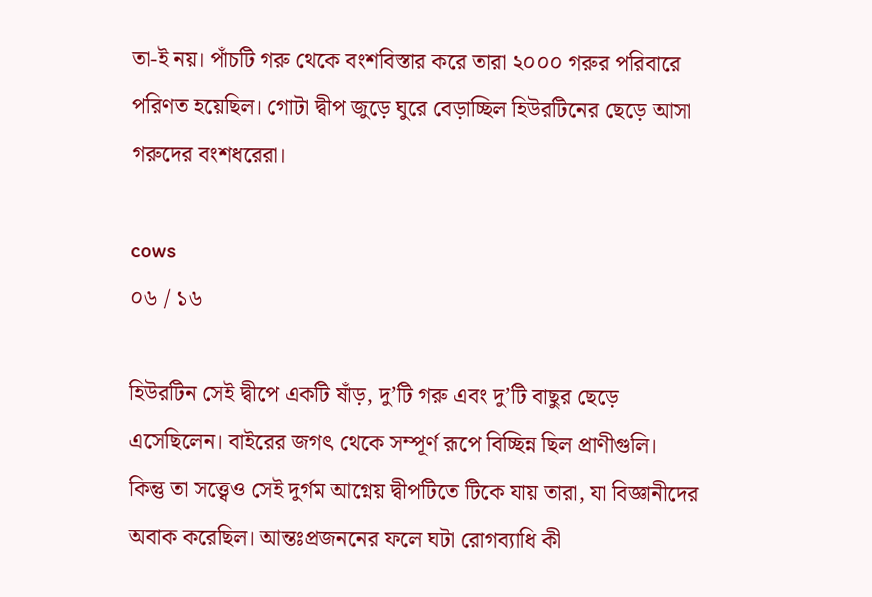তা-ই নয়। পাঁচটি গরু থেকে বংশবিস্তার করে তারা ২০০০ গরুর পরিবারে পরিণত হয়েছিল। গোটা দ্বীপ জুড়ে ঘুরে বেড়াচ্ছিল হিউরটিনের ছেড়ে আসা গরুদের বংশধরেরা।

cows
০৬ / ১৬

হিউরটিন সেই দ্বীপে একটি ষাঁড়, দু’টি গরু এবং দু’টি বাছুর ছেড়ে এসেছিলেন। বাইরের জগৎ থেকে সম্পূর্ণ রূপে বিচ্ছিন্ন ছিল প্রাণীগুলি। কিন্তু তা সত্ত্বেও সেই দুর্গম আগ্নেয় দ্বীপটিতে টিকে যায় তারা, যা বিজ্ঞানীদের অবাক করেছিল। আন্তঃপ্রজননের ফলে ঘটা রোগব্যাধি কী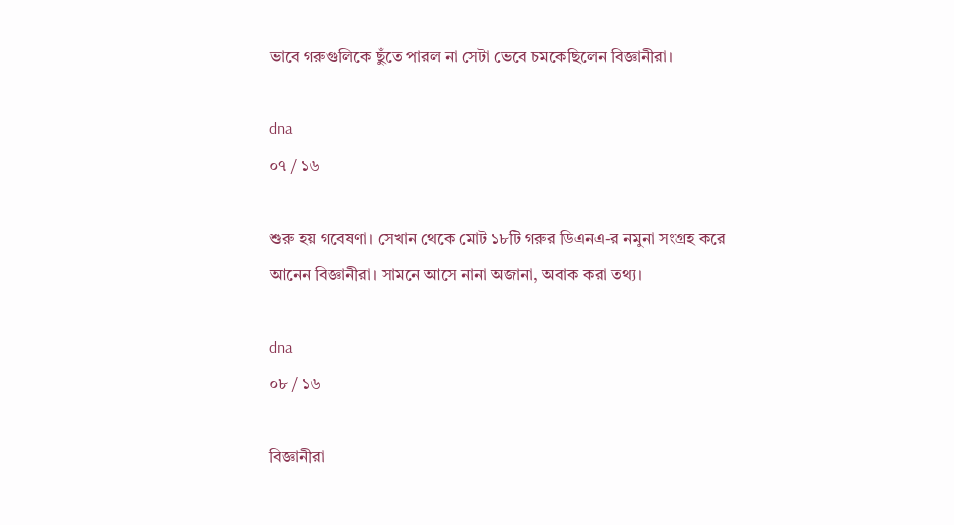ভাবে গরুগুলিকে ছুঁতে পারল না সেটা ভেবে চমকেছিলেন বিজ্ঞানীরা।

dna
০৭ / ১৬

শুরু হয় গবেষণা। সেখান থেকে মোট ১৮টি গরুর ডিএনএ-র নমুনা সংগ্রহ করে আনেন বিজ্ঞানীরা। সামনে আসে নানা অজানা, অবাক করা তথ্য।

dna
০৮ / ১৬

বিজ্ঞানীরা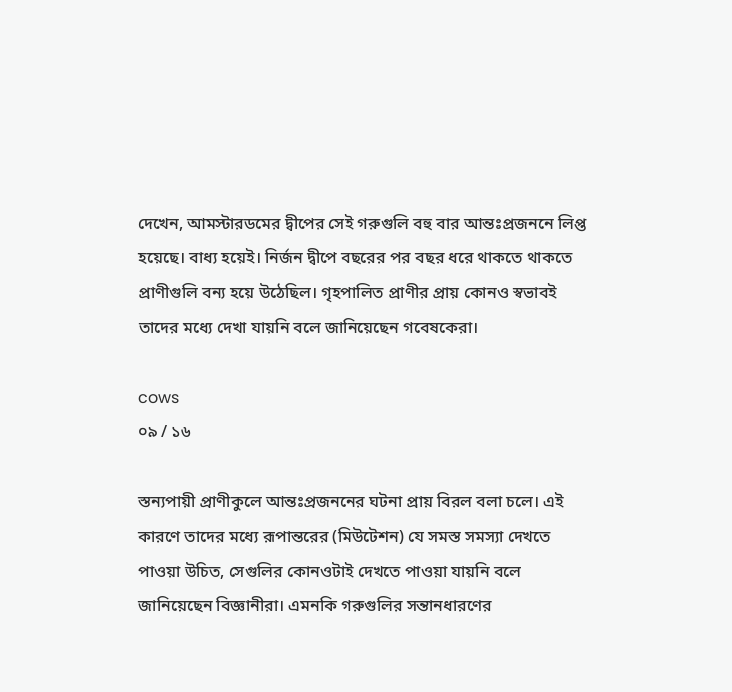দেখেন, আমস্টারডমের দ্বীপের সেই গরুগুলি বহু বার আন্তঃপ্রজননে লিপ্ত হয়েছে। বাধ্য হয়েই। নির্জন দ্বীপে বছরের পর বছর ধরে থাকতে থাকতে প্রাণীগুলি বন্য হয়ে উঠেছিল। গৃহপালিত প্রাণীর প্রায় কোনও স্বভাবই তাদের মধ্যে দেখা যায়নি বলে জানিয়েছেন গবেষকেরা।

cows
০৯ / ১৬

স্তন্যপায়ী প্রাণীকুলে আন্তঃপ্রজননের ঘটনা প্রায় বিরল বলা চলে। এই কারণে তাদের মধ্যে রূপান্তরের (মিউটেশন) যে সমস্ত সমস্যা দেখতে পাওয়া উচিত, সেগুলির কোনওটাই দেখতে পাওয়া যায়নি বলে জানিয়েছেন বিজ্ঞানীরা। এমনকি গরুগুলির সন্তানধারণের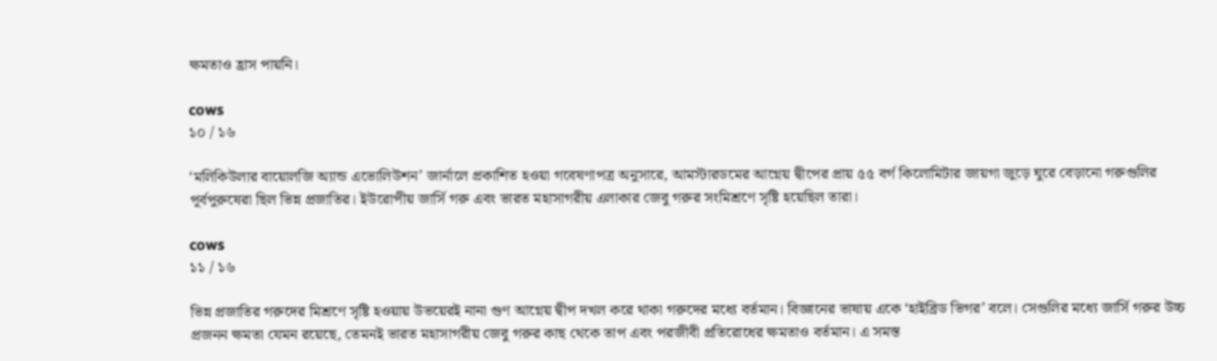ক্ষমতাও হ্রাস পায়নি।

cows
১০ / ১৬

‘মলিকিউলার বায়োলজি অ্যান্ড এভোলিউশন’ জার্নালে প্রকাশিত হওয়া গবেষণাপত্র অনুসারে, আমস্টারডমের আগ্নেয় দ্বীপের প্রায় ৫৫ বর্গ কিলোমিটার জায়গা জুড়ে ঘুরে বেড়ানো গরুগুলির পূর্বপুরুষেরা ছিল ভিন্ন প্রজাতির। ইউরোপীয় জার্সি গরু এবং ভারত মহাসাগরীয় এলাকার জেবু গরুর সংমিশ্রণে সৃষ্টি হয়েছিল তারা।

cows
১১ / ১৬

ভিন্ন প্রজাতির গরুদের মিশ্রণে সৃষ্টি হওয়ায় উভয়েরই নানা গুণ আগ্নেয় দ্বীপ দখল করে থাকা গরুদের মধ্যে বর্তমান। বিজ্ঞানের ভাষায় একে ‘হাইব্রিড ভিগর’ বলে। সেগুলির মধ্যে জার্সি গরুর উচ্চ প্রজনন ক্ষমতা যেমন রয়েছে, তেমনই ভারত মহাসাগরীয় জেবু গরুর কাছ থেকে তাপ এবং পরজীবী প্রতিরোধের ক্ষমতাও বর্তমান। এ সমস্ত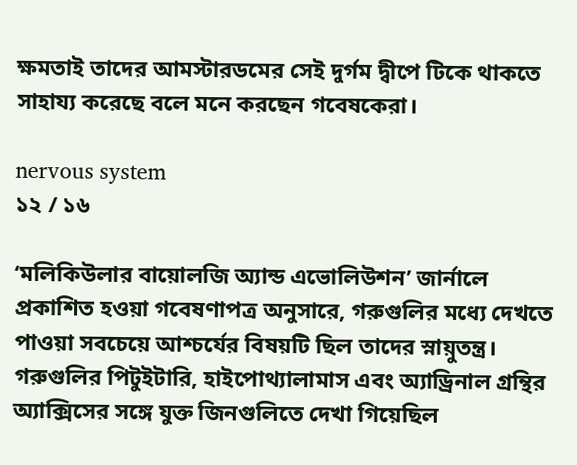ক্ষমতাই তাদের আমস্টারডমের সেই দুর্গম দ্বীপে টিকে থাকতে সাহায্য করেছে বলে মনে করছেন গবেষকেরা।

nervous system
১২ / ১৬

‘মলিকিউলার বায়োলজি অ্যান্ড এভোলিউশন’ জার্নালে প্রকাশিত হওয়া গবেষণাপত্র অনুসারে, গরুগুলির মধ্যে দেখতে পাওয়া সবচেয়ে আশ্চর্যের বিষয়টি ছিল তাদের স্নায়ুতন্ত্র। গরুগুলির পিটুইটারি, হাইপোথ্যালামাস এবং অ্যাড্রিনাল গ্রন্থির অ্যাক্সিসের সঙ্গে যুক্ত জিনগুলিতে দেখা গিয়েছিল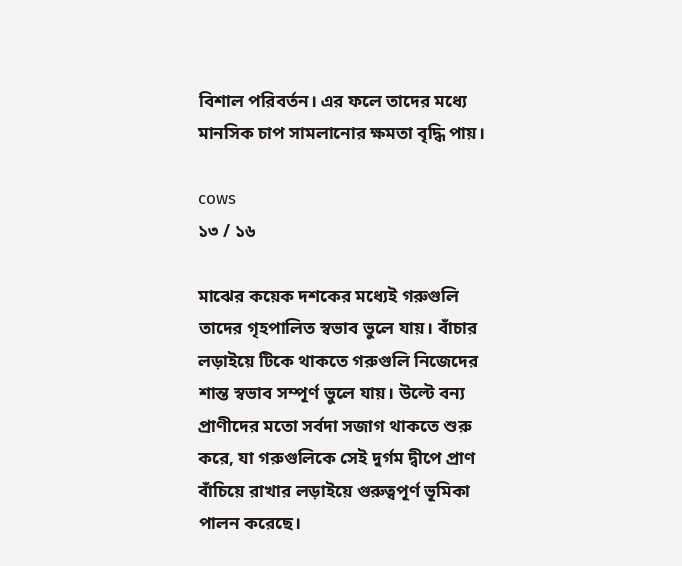বিশাল পরিবর্তন। এর ফলে তাদের মধ্যে মানসিক চাপ সামলানোর ক্ষমতা বৃদ্ধি পায়।

cows
১৩ / ১৬

মাঝের কয়েক দশকের মধ্যেই গরুগুলি তাদের গৃহপালিত স্বভাব ভুলে যায়। বাঁচার লড়াইয়ে টিকে থাকতে গরুগুলি নিজেদের শান্ত স্বভাব সম্পূর্ণ ভুলে যায়। উল্টে বন্য প্রাণীদের মতো সর্বদা সজাগ থাকতে শুরু করে, যা গরুগুলিকে সেই দুর্গম দ্বীপে প্রাণ বাঁচিয়ে রাখার লড়াইয়ে গুরুত্বপূর্ণ ভূমিকা পালন করেছে।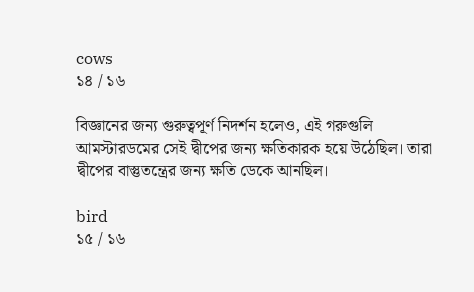cows
১৪ / ১৬

বিজ্ঞানের জন্য গুরুত্বপূর্ণ নিদর্শন হলেও, এই গরুগুলি আমস্টারডমের সেই দ্বীপের জন্য ক্ষতিকারক হয়ে উঠেছিল। তারা দ্বীপের বাস্তুতন্ত্রের জন্য ক্ষতি ডেকে আনছিল।

bird
১৫ / ১৬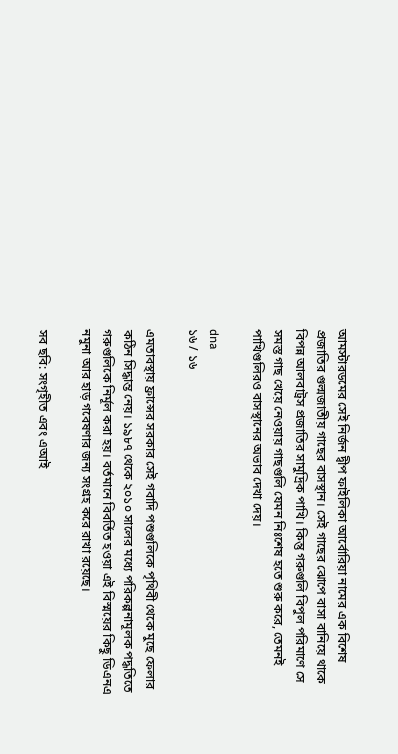আমস্টারডমের সেই নির্জন দ্বীপ ফাইলিকা আর্বোরিয়া নামের এক বিশেষ প্রজাতির গুল্মজাতীয় গাছের বাসস্থান। সেই গাছের ঝোপে বাসা বানিয়ে থাকে বিপন্ন আলবাট্রস প্রজাতির সামুদ্রিক পাখি। কিন্তু গরুগুলি বিপুল পরিমাণে সে সমস্ত গাছ খেয়ে নেওয়ায় গাছগুলি যেমন নিঃশেষ হতে শুরু করে, তেমনই পাখিগুলিরও বাসস্থানের অভাব দেখা দেয়।

dna
১৬ / ১৬

এমতাবস্থায় ফ্রান্সের সরকার সেই গবাদি পশুগুলিকে পৃথিবী থেকে মুছে ফেলার কঠিন সিদ্ধান্ত নেয়। ১৯৮৭ থেকে ২০১০ সালের মধ্যে পরিকল্পনামূলক পদ্ধতিতে গরুগুলিকে নির্মূল করা হয়। বর্তমানে বিবর্তিত হওয়া এই বিস্ময়ের কিছু ডিএনএ নমুনা আর হাড় গবেষণার জন্য সংগ্রহ করে রাখা রয়েছে।

সব ছবি: সংগৃহীত এবং এআই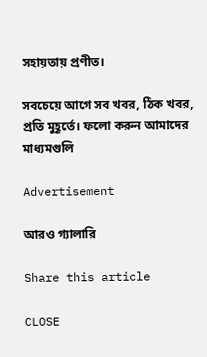সহায়তায় প্রণীত।

সবচেয়ে আগে সব খবর, ঠিক খবর, প্রতি মুহূর্তে। ফলো করুন আমাদের মাধ্যমগুলি

Advertisement

আরও গ্যালারি

Share this article

CLOSE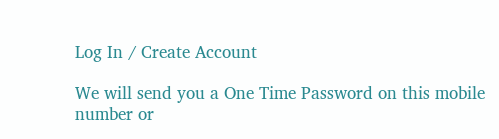Log In / Create Account

We will send you a One Time Password on this mobile number or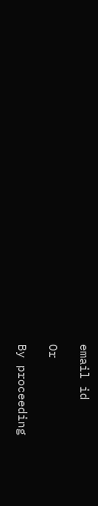email id

Or

By proceeding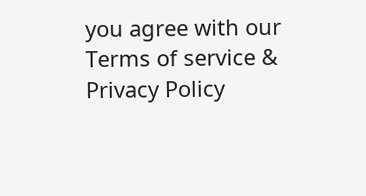you agree with our Terms of service & Privacy Policy